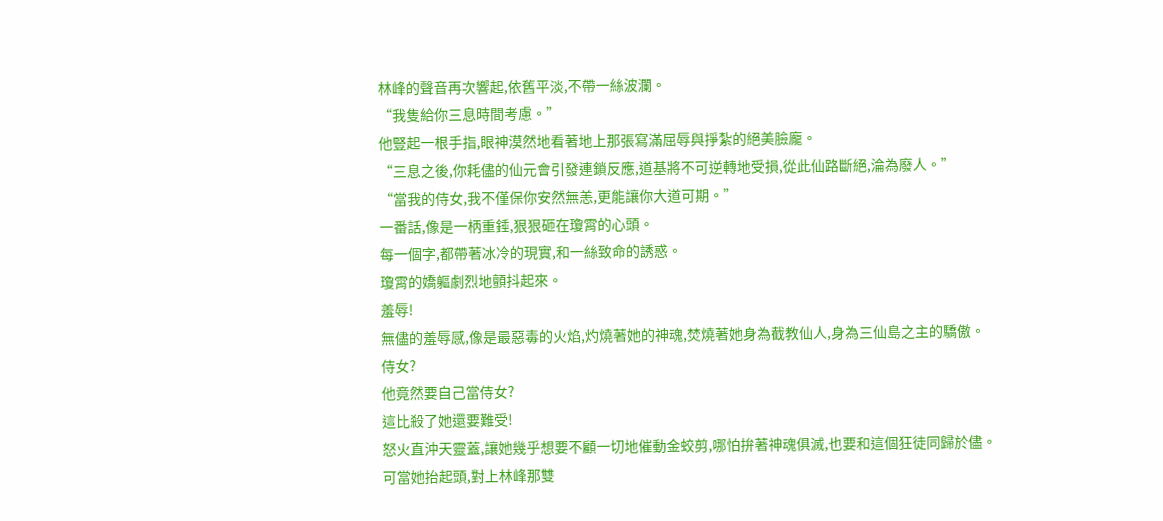林峰的聲音再次響起,依舊平淡,不帶一絲波瀾。
“我隻給你三息時間考慮。”
他豎起一根手指,眼神漠然地看著地上那張寫滿屈辱與掙紮的絕美臉龐。
“三息之後,你耗儘的仙元會引發連鎖反應,道基將不可逆轉地受損,從此仙路斷絕,淪為廢人。”
“當我的侍女,我不僅保你安然無恙,更能讓你大道可期。”
一番話,像是一柄重錘,狠狠砸在瓊霄的心頭。
每一個字,都帶著冰冷的現實,和一絲致命的誘惑。
瓊霄的嬌軀劇烈地顫抖起來。
羞辱!
無儘的羞辱感,像是最惡毒的火焰,灼燒著她的神魂,焚燒著她身為截教仙人,身為三仙島之主的驕傲。
侍女?
他竟然要自己當侍女?
這比殺了她還要難受!
怒火直沖天靈蓋,讓她幾乎想要不顧一切地催動金蛟剪,哪怕拚著神魂俱滅,也要和這個狂徒同歸於儘。
可當她抬起頭,對上林峰那雙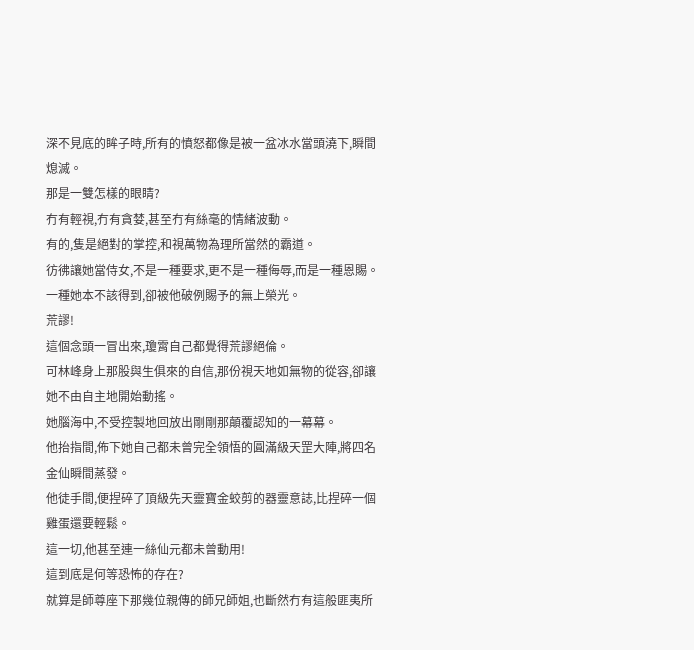深不見底的眸子時,所有的憤怒都像是被一盆冰水當頭澆下,瞬間熄滅。
那是一雙怎樣的眼睛?
冇有輕視,冇有貪婪,甚至冇有絲毫的情緒波動。
有的,隻是絕對的掌控,和視萬物為理所當然的霸道。
彷彿讓她當侍女,不是一種要求,更不是一種侮辱,而是一種恩賜。
一種她本不該得到,卻被他破例賜予的無上榮光。
荒謬!
這個念頭一冒出來,瓊霄自己都覺得荒謬絕倫。
可林峰身上那股與生俱來的自信,那份視天地如無物的從容,卻讓她不由自主地開始動搖。
她腦海中,不受控製地回放出剛剛那顛覆認知的一幕幕。
他抬指間,佈下她自己都未曾完全領悟的圓滿級天罡大陣,將四名金仙瞬間蒸發。
他徒手間,便捏碎了頂級先天靈寶金蛟剪的器靈意誌,比捏碎一個雞蛋還要輕鬆。
這一切,他甚至連一絲仙元都未曾動用!
這到底是何等恐怖的存在?
就算是師尊座下那幾位親傳的師兄師姐,也斷然冇有這般匪夷所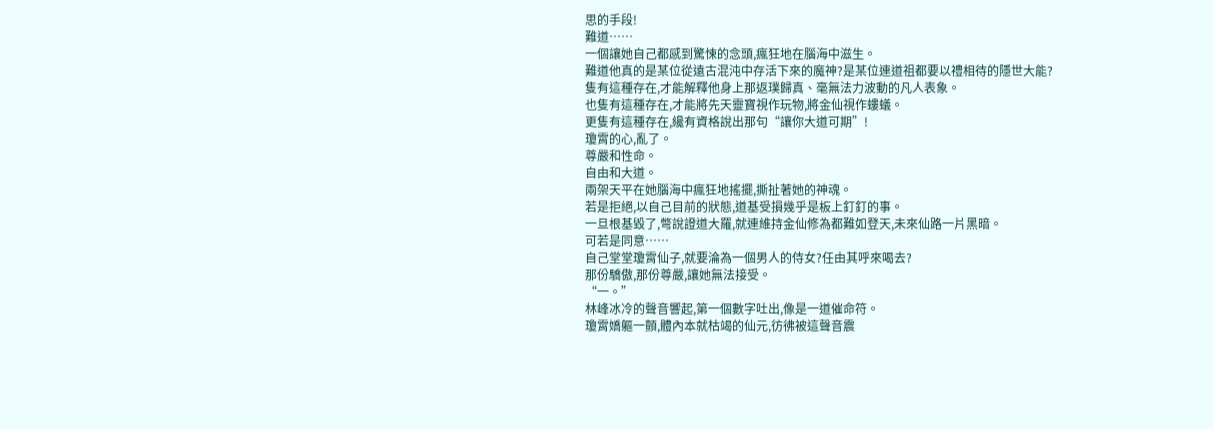思的手段!
難道……
一個讓她自己都感到驚悚的念頭,瘋狂地在腦海中滋生。
難道他真的是某位從遠古混沌中存活下來的魔神?是某位連道祖都要以禮相待的隱世大能?
隻有這種存在,才能解釋他身上那返璞歸真、毫無法力波動的凡人表象。
也隻有這種存在,才能將先天靈寶視作玩物,將金仙視作螻蟻。
更隻有這種存在,纔有資格說出那句“讓你大道可期”!
瓊霄的心,亂了。
尊嚴和性命。
自由和大道。
兩架天平在她腦海中瘋狂地搖擺,撕扯著她的神魂。
若是拒絕,以自己目前的狀態,道基受損幾乎是板上釘釘的事。
一旦根基毀了,彆說證道大羅,就連維持金仙修為都難如登天,未來仙路一片黑暗。
可若是同意……
自己堂堂瓊霄仙子,就要淪為一個男人的侍女?任由其呼來喝去?
那份驕傲,那份尊嚴,讓她無法接受。
“一。”
林峰冰冷的聲音響起,第一個數字吐出,像是一道催命符。
瓊霄嬌軀一顫,體內本就枯竭的仙元,彷彿被這聲音震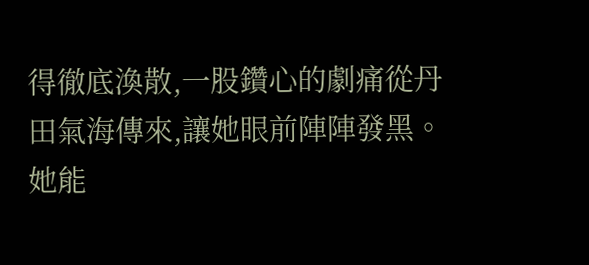得徹底渙散,一股鑽心的劇痛從丹田氣海傳來,讓她眼前陣陣發黑。
她能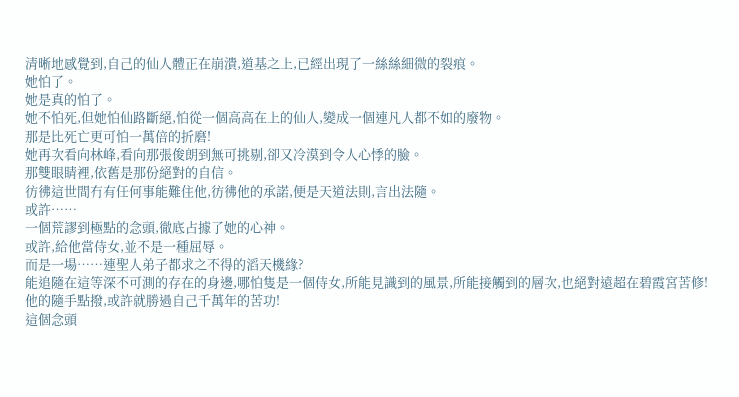清晰地感覺到,自己的仙人體正在崩潰,道基之上,已經出現了一絲絲細微的裂痕。
她怕了。
她是真的怕了。
她不怕死,但她怕仙路斷絕,怕從一個高高在上的仙人,變成一個連凡人都不如的廢物。
那是比死亡更可怕一萬倍的折磨!
她再次看向林峰,看向那張俊朗到無可挑剔,卻又冷漠到令人心悸的臉。
那雙眼睛裡,依舊是那份絕對的自信。
彷彿這世間冇有任何事能難住他,彷彿他的承諾,便是天道法則,言出法隨。
或許……
一個荒謬到極點的念頭,徹底占據了她的心神。
或許,給他當侍女,並不是一種屈辱。
而是一場……連聖人弟子都求之不得的滔天機緣?
能追隨在這等深不可測的存在的身邊,哪怕隻是一個侍女,所能見識到的風景,所能接觸到的層次,也絕對遠超在碧霞宮苦修!
他的隨手點撥,或許就勝過自己千萬年的苦功!
這個念頭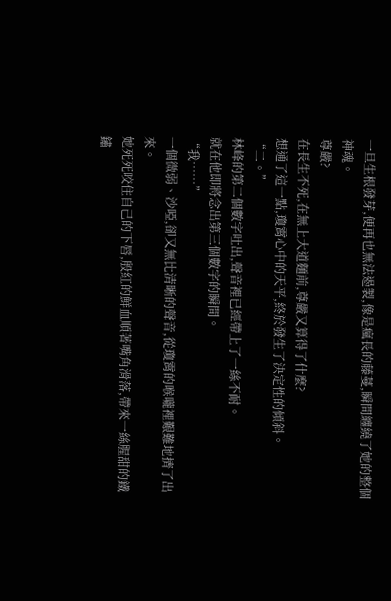一旦生根發芽,便再也無法遏製,像是瘋長的藤蔓,瞬間纏繞了她的整個神魂。
尊嚴?
在長生不死,在無上大道麵前,尊嚴又算得了什麼?
想通了這一點,瓊霄心中的天平,終於發生了決定性的傾斜。
“二。”
林峰的第二個數字吐出,聲音裡已經帶上了一絲不耐。
就在他即將念出第三個數字的瞬間。
“我……”
一個微弱、沙啞,卻又無比清晰的聲音,從瓊霄的喉嚨裡艱難地擠了出來。
她死死咬住自己的下唇,殷紅的鮮血順著嘴角滑落,帶來一絲腥甜的鐵鏽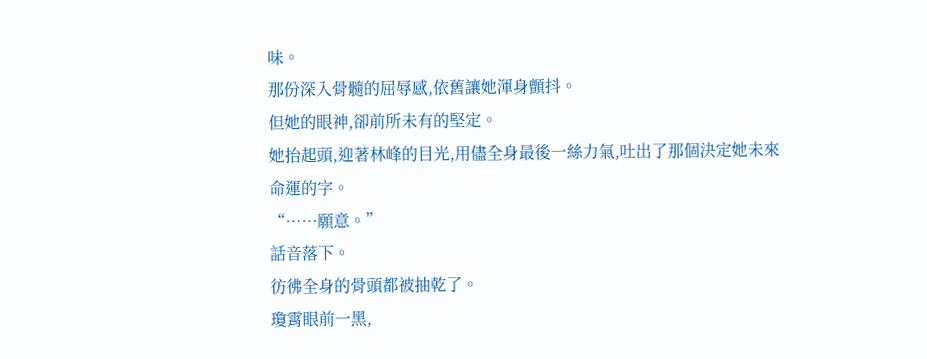味。
那份深入骨髓的屈辱感,依舊讓她渾身顫抖。
但她的眼神,卻前所未有的堅定。
她抬起頭,迎著林峰的目光,用儘全身最後一絲力氣,吐出了那個決定她未來命運的字。
“……願意。”
話音落下。
彷彿全身的骨頭都被抽乾了。
瓊霄眼前一黑,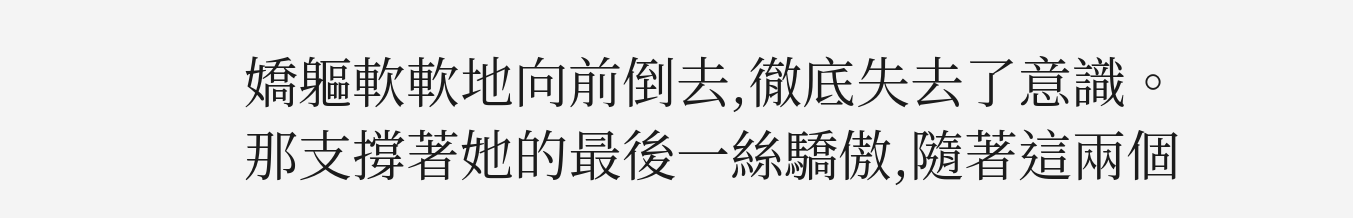嬌軀軟軟地向前倒去,徹底失去了意識。
那支撐著她的最後一絲驕傲,隨著這兩個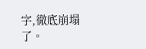字,徹底崩塌了。